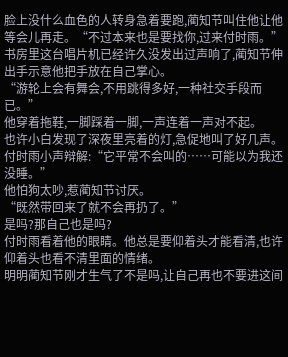脸上没什么血色的人转身急着要跑,蔺知节叫住他让他等会儿再走。“不过本来也是要找你,过来付时雨。”
书房里这台唱片机已经许久没发出过声响了,蔺知节伸出手示意他把手放在自己掌心。
“游轮上会有舞会,不用跳得多好,一种社交手段而已。”
他穿着拖鞋,一脚踩着一脚,一声连着一声对不起。
也许小白发现了深夜里亮着的灯,急促地叫了好几声。付时雨小声辩解:“它平常不会叫的……可能以为我还没睡。”
他怕狗太吵,惹蔺知节讨厌。
“既然带回来了就不会再扔了。”
是吗?那自己也是吗?
付时雨看着他的眼睛。他总是要仰着头才能看清,也许仰着头也看不清里面的情绪。
明明蔺知节刚才生气了不是吗,让自己再也不要进这间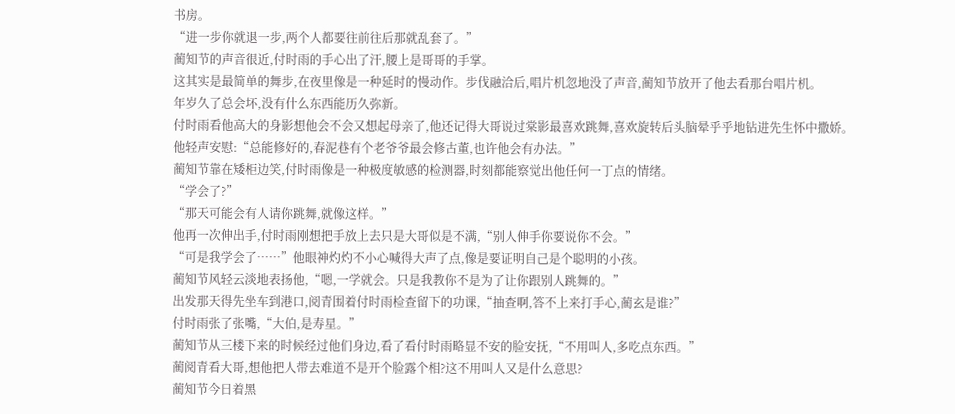书房。
“进一步你就退一步,两个人都要往前往后那就乱套了。”
蔺知节的声音很近,付时雨的手心出了汗,腰上是哥哥的手掌。
这其实是最简单的舞步,在夜里像是一种延时的慢动作。步伐融洽后,唱片机忽地没了声音,蔺知节放开了他去看那台唱片机。
年岁久了总会坏,没有什么东西能历久弥新。
付时雨看他高大的身影想他会不会又想起母亲了,他还记得大哥说过棠影最喜欢跳舞,喜欢旋转后头脑晕乎乎地钻进先生怀中撒娇。
他轻声安慰:“总能修好的,春泥巷有个老爷爷最会修古董,也许他会有办法。”
蔺知节靠在矮柜边笑,付时雨像是一种极度敏感的检测器,时刻都能察觉出他任何一丁点的情绪。
“学会了?”
“那天可能会有人请你跳舞,就像这样。”
他再一次伸出手,付时雨刚想把手放上去只是大哥似是不满,“别人伸手你要说你不会。”
“可是我学会了……”他眼神灼灼不小心喊得大声了点,像是要证明自己是个聪明的小孩。
蔺知节风轻云淡地表扬他,“嗯,一学就会。只是我教你不是为了让你跟别人跳舞的。”
出发那天得先坐车到港口,阅青围着付时雨检查留下的功课,“抽查啊,答不上来打手心,蔺玄是谁?”
付时雨张了张嘴,“大伯,是寿星。”
蔺知节从三楼下来的时候经过他们身边,看了看付时雨略显不安的脸安抚,“不用叫人,多吃点东西。”
蔺阅青看大哥,想他把人带去难道不是开个脸露个相?这不用叫人又是什么意思?
蔺知节今日着黑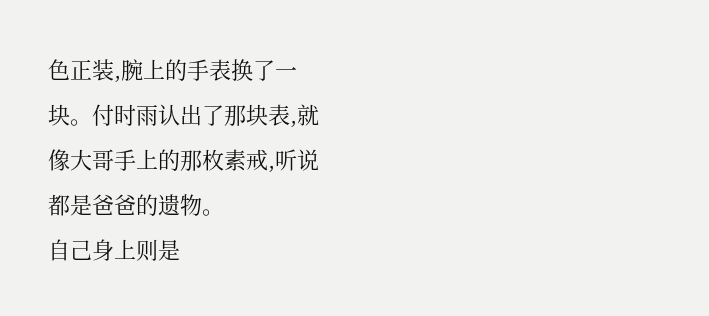色正装,腕上的手表换了一块。付时雨认出了那块表,就像大哥手上的那枚素戒,听说都是爸爸的遗物。
自己身上则是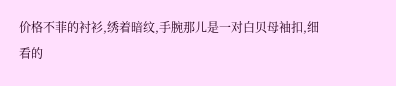价格不菲的衬衫,绣着暗纹,手腕那儿是一对白贝母袖扣,细看的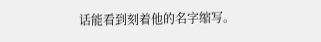话能看到刻着他的名字缩写。